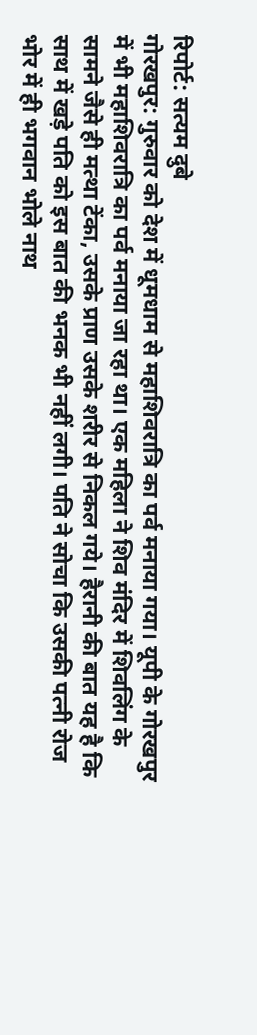रिपोर्ट: सत्यम दुबे
गोरखपुर: गुरुवार को देश में धूमधाम से महाशिवरात्रि का पर्व मनाया गया। यूपी के गोरखपुर में भी महाशिवरात्रि का पर्व मनाया जा रहा था। एक महिला ने शिव मंदिर में शिवलिंग के सामने जैसे ही मत्था टेंका, उसके प्राण उसके शरीर से निकल गये। हैरानी की बात यह है कि साथ में खड़े पति को इस बात की भनक भी नहीं लगी। पति ने सोचा कि उसकी पत्नी रोज भोर में ही भगवान भोले नाथ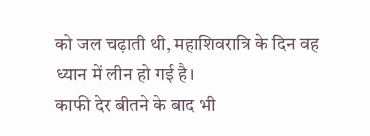को जल चढ़ाती थी, महाशिवरात्रि के दिन वह ध्यान में लीन हो गई है।
काफी देर बीतने के बाद भी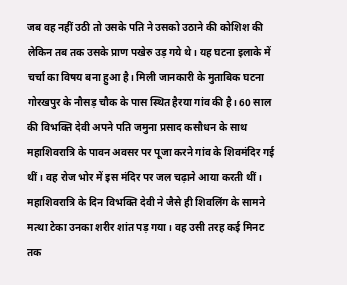जब वह नहीं उठी तो उसके पति ने उसको उठाने की कोशिश की लेकिन तब तक उसके प्राण पखेरु उड़ गये थे। यह घटना इलाके में चर्चा का विषय बना हुआ है। मिली जानकारी के मुताबिक घटना गोरखपुर के नौसड़ चौक के पास स्थित हैरया गांव की है। 60 साल की विभक्ति देवी अपने पति जमुना प्रसाद कसौधन के साथ महाशिवरात्रि के पावन अवसर पर पूजा करने गांव के शिवमंदिर गई थीं। वह रोज भोर में इस मंदिर पर जल चढ़ाने आया करती थीं। महाशिवरात्रि के दिन विभक्ति देवी ने जैसे ही शिवलिंग के सामने मत्था टेका उनका शरीर शांत पड़ गया। वह उसी तरह कई मिनट तक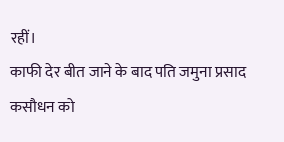रहीं।
काफी देर बीत जाने के बाद पति जमुना प्रसाद कसौधन को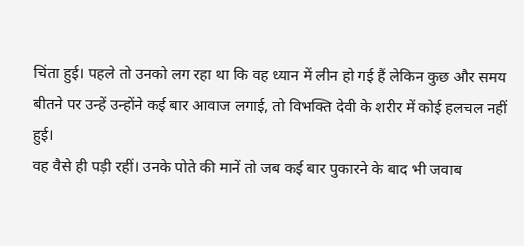चिंता हुई। पहले तो उनको लग रहा था कि वह ध्यान में लीन हो गई हैं लेकिन कुछ और समय बीतने पर उन्हें उन्होंने कई बार आवाज लगाई, तो विभक्ति देवी के शरीर में कोई हलचल नहीं हुई।
वह वैसे ही पड़ी रहीं। उनके पोते की मानें तो जब कई बार पुकारने के बाद भी जवाब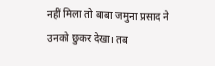नहीं मिला तो बाबा जमुना प्रसाद ने उनको छुकर देखा। तब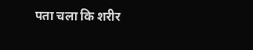पता चला कि शरीर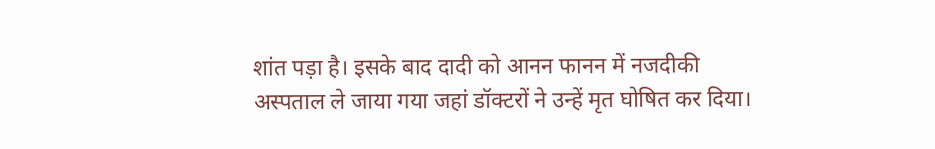शांत पड़ा है। इसके बाद दादी को आनन फानन में नजदीकी अस्पताल ले जाया गया जहां डॉक्टरों ने उन्हें मृत घोषित कर दिया।